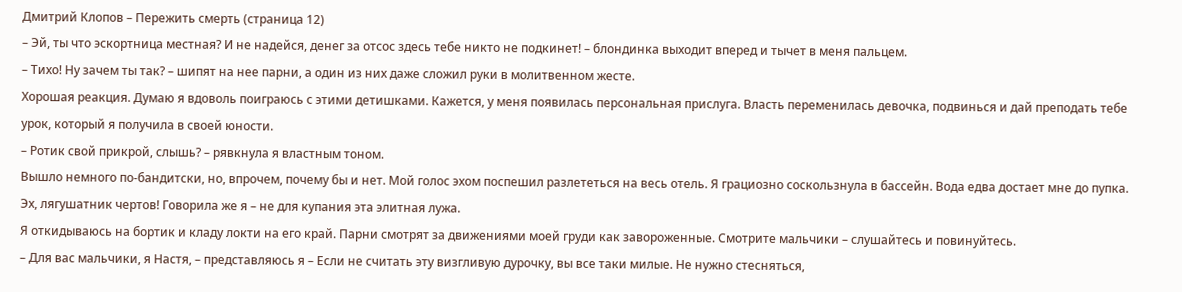Дмитрий Клопов – Пережить смерть (страница 12)
– Эй, ты что эскортница местная? И не надейся, денег за отсос здесь тебе никто не подкинет! – блондинка выходит вперед и тычет в меня пальцем.
– Тихо! Ну зачем ты так? – шипят на нее парни, а один из них даже сложил руки в молитвенном жесте.
Хорошая реакция. Думаю я вдоволь поиграюсь с этими детишками. Кажется, у меня появилась персональная прислуга. Власть переменилась девочка, подвинься и дай преподать тебе урок, который я получила в своей юности.
– Ротик свой прикрой, слышь? – рявкнула я властным тоном.
Вышло немного по-бандитски, но, впрочем, почему бы и нет. Мой голос эхом поспешил разлететься на весь отель. Я грациозно соскользнула в бассейн. Вода едва достает мне до пупка. Эх, лягушатник чертов! Говорила же я – не для купания эта элитная лужа.
Я откидываюсь на бортик и кладу локти на его край. Парни смотрят за движениями моей груди как завороженные. Смотрите мальчики – слушайтесь и повинуйтесь.
– Для вас мальчики, я Настя, – представляюсь я – Если не считать эту визгливую дурочку, вы все таки милые. Не нужно стесняться,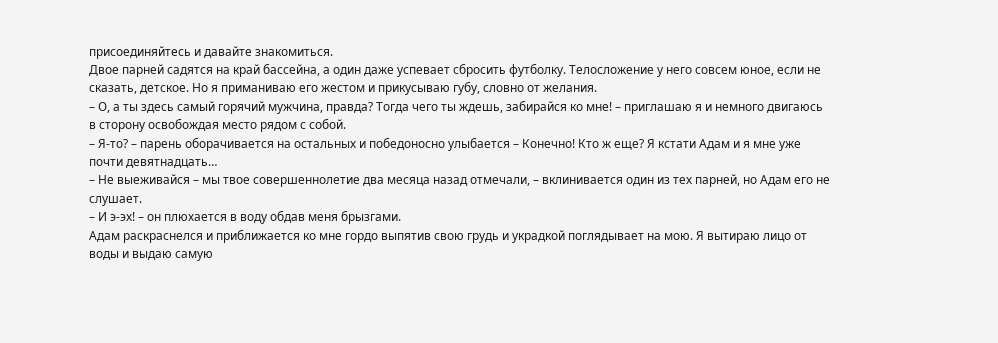присоединяйтесь и давайте знакомиться.
Двое парней садятся на край бассейна, а один даже успевает сбросить футболку. Телосложение у него совсем юное, если не сказать, детское. Но я приманиваю его жестом и прикусываю губу, словно от желания.
– О, а ты здесь самый горячий мужчина, правда? Тогда чего ты ждешь, забирайся ко мне! – приглашаю я и немного двигаюсь в сторону освобождая место рядом с собой.
– Я-то? – парень оборачивается на остальных и победоносно улыбается – Конечно! Кто ж еще? Я кстати Адам и я мне уже почти девятнадцать…
– Не выеживайся – мы твое совершеннолетие два месяца назад отмечали, – вклинивается один из тех парней, но Адам его не слушает.
– И э-эх! – он плюхается в воду обдав меня брызгами.
Адам раскраснелся и приближается ко мне гордо выпятив свою грудь и украдкой поглядывает на мою. Я вытираю лицо от воды и выдаю самую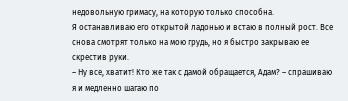недовольную гримасу, на которую только способна.
Я останавливаю его открытой ладонью и встаю в полный рост. Все снова смотрят только на мою грудь, но я быстро закрываю ее скрестив руки.
– Ну все, хватит! Кто же так с дамой обращается, Адам? – спрашиваю я и медленно шагаю по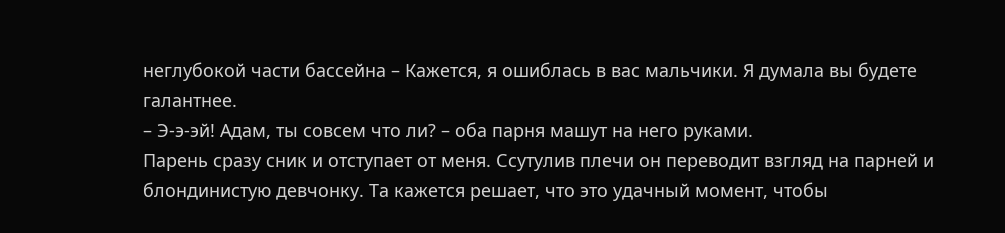неглубокой части бассейна – Кажется, я ошиблась в вас мальчики. Я думала вы будете галантнее.
– Э-э-эй! Адам, ты совсем что ли? – оба парня машут на него руками.
Парень сразу сник и отступает от меня. Ссутулив плечи он переводит взгляд на парней и блондинистую девчонку. Та кажется решает, что это удачный момент, чтобы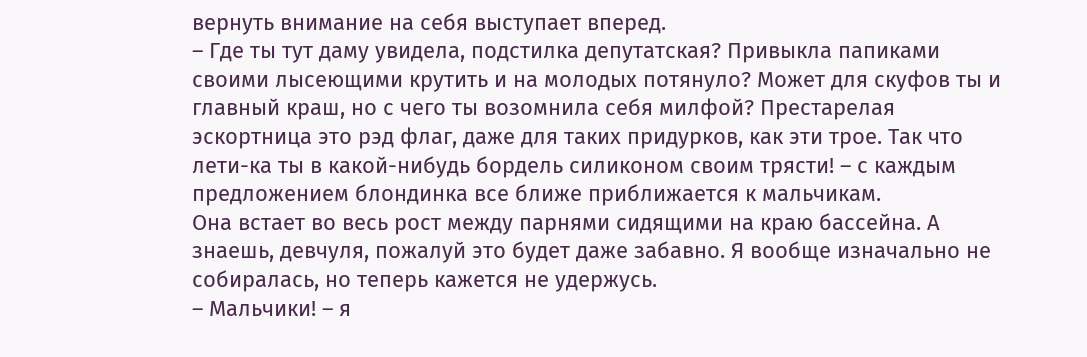вернуть внимание на себя выступает вперед.
– Где ты тут даму увидела, подстилка депутатская? Привыкла папиками своими лысеющими крутить и на молодых потянуло? Может для скуфов ты и главный краш, но с чего ты возомнила себя милфой? Престарелая эскортница это рэд флаг, даже для таких придурков, как эти трое. Так что лети-ка ты в какой-нибудь бордель силиконом своим трясти! – с каждым предложением блондинка все ближе приближается к мальчикам.
Она встает во весь рост между парнями сидящими на краю бассейна. А знаешь, девчуля, пожалуй это будет даже забавно. Я вообще изначально не собиралась, но теперь кажется не удержусь.
– Мальчики! – я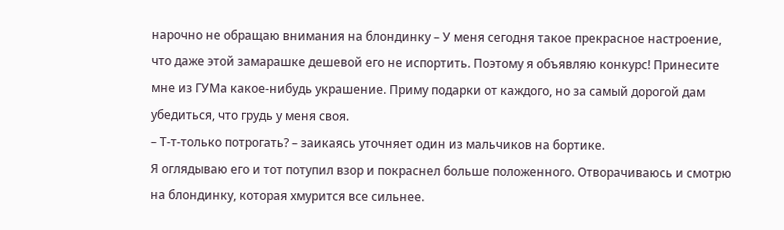нарочно не обращаю внимания на блондинку – У меня сегодня такое прекрасное настроение, что даже этой замарашке дешевой его не испортить. Поэтому я объявляю конкурс! Принесите мне из ГУМа какое-нибудь украшение. Приму подарки от каждого, но за самый дорогой дам убедиться, что грудь у меня своя.
– Т-т-только потрогать? – заикаясь уточняет один из мальчиков на бортике.
Я оглядываю его и тот потупил взор и покраснел больше положенного. Отворачиваюсь и смотрю на блондинку, которая хмурится все сильнее.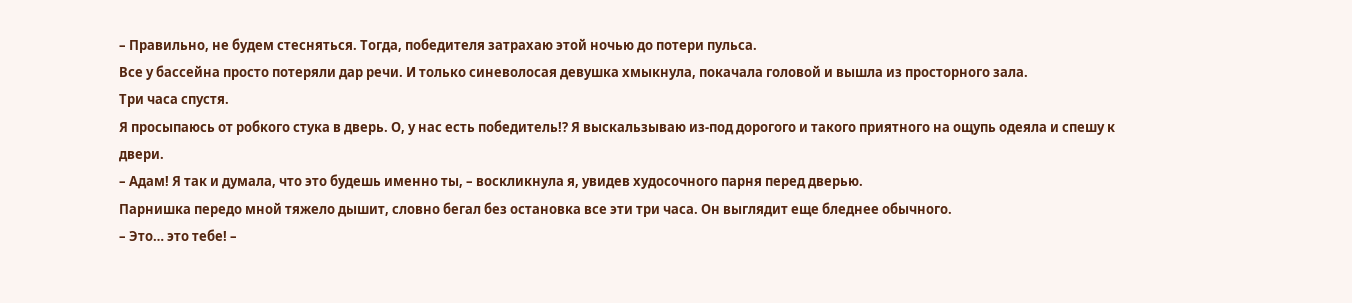– Правильно, не будем стесняться. Тогда, победителя затрахаю этой ночью до потери пульса.
Все у бассейна просто потеряли дар речи. И только синеволосая девушка хмыкнула, покачала головой и вышла из просторного зала.
Три часа спустя.
Я просыпаюсь от робкого стука в дверь. О, у нас есть победитель!? Я выскальзываю из-под дорогого и такого приятного на ощупь одеяла и спешу к двери.
– Адам! Я так и думала, что это будешь именно ты, – воскликнула я, увидев худосочного парня перед дверью.
Парнишка передо мной тяжело дышит, словно бегал без остановка все эти три часа. Он выглядит еще бледнее обычного.
– Это… это тебе! –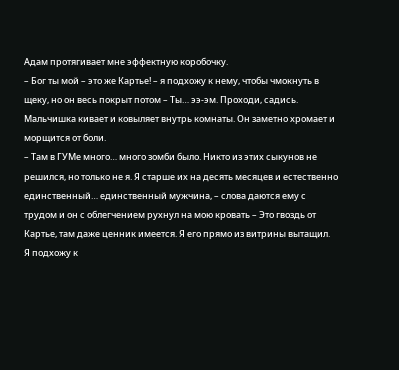Адам протягивает мне эффектную коробочку.
– Бог ты мой – это же Картье! – я подхожу к нему, чтобы чмокнуть в щеку, но он весь покрыт потом – Ты… ээ-эм. Проходи, садись.
Мальчишка кивает и ковыляет внутрь комнаты. Он заметно хромает и морщится от боли.
– Там в ГУМе много… много зомби было. Никто из этих сыкунов не решился, но только не я. Я старше их на десять месяцев и естественно единственный… единственный мужчина, – слова даются ему с трудом и он с облегчением рухнул на мою кровать – Это гвоздь от Картье, там даже ценник имеется. Я его прямо из витрины вытащил.
Я подхожу к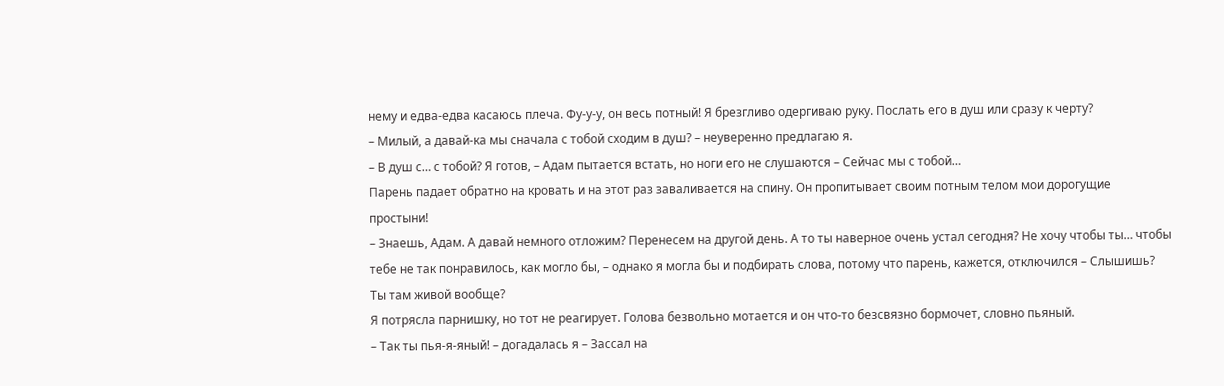нему и едва-едва касаюсь плеча. Фу-у-у, он весь потный! Я брезгливо одергиваю руку. Послать его в душ или сразу к черту?
– Милый, а давай-ка мы сначала с тобой сходим в душ? – неуверенно предлагаю я.
– В душ с… с тобой? Я готов, – Адам пытается встать, но ноги его не слушаются – Сейчас мы с тобой…
Парень падает обратно на кровать и на этот раз заваливается на спину. Он пропитывает своим потным телом мои дорогущие простыни!
– Знаешь, Адам. А давай немного отложим? Перенесем на другой день. А то ты наверное очень устал сегодня? Не хочу чтобы ты… чтобы тебе не так понравилось, как могло бы, – однако я могла бы и подбирать слова, потому что парень, кажется, отключился – Слышишь? Ты там живой вообще?
Я потрясла парнишку, но тот не реагирует. Голова безвольно мотается и он что-то безсвязно бормочет, словно пьяный.
– Так ты пья-я-яный! – догадалась я – Зассал на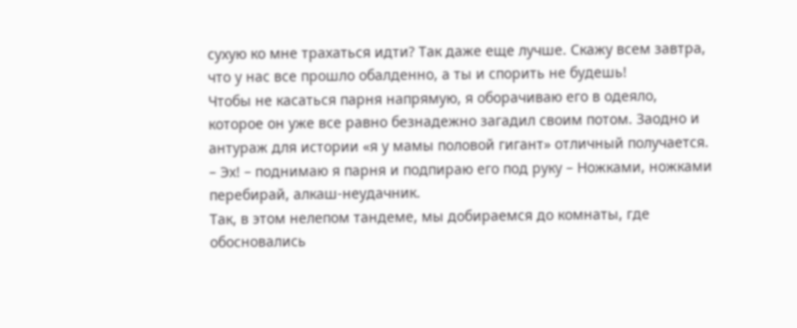сухую ко мне трахаться идти? Так даже еще лучше. Скажу всем завтра, что у нас все прошло обалденно, а ты и спорить не будешь!
Чтобы не касаться парня напрямую, я оборачиваю его в одеяло, которое он уже все равно безнадежно загадил своим потом. Заодно и антураж для истории «я у мамы половой гигант» отличный получается.
– Эх! – поднимаю я парня и подпираю его под руку – Ножками, ножками перебирай, алкаш-неудачник.
Так, в этом нелепом тандеме, мы добираемся до комнаты, где обосновались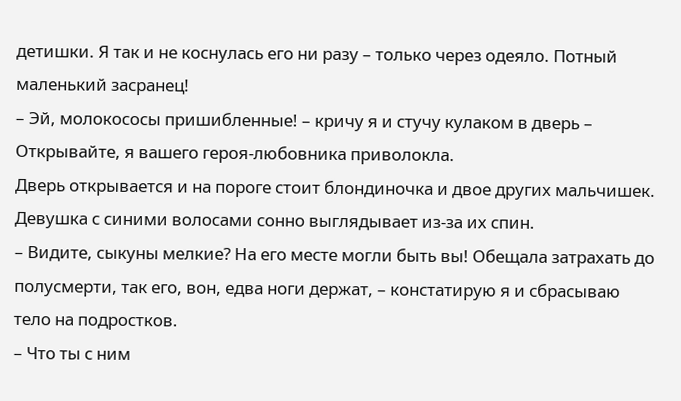детишки. Я так и не коснулась его ни разу – только через одеяло. Потный маленький засранец!
– Эй, молокососы пришибленные! – кричу я и стучу кулаком в дверь – Открывайте, я вашего героя-любовника приволокла.
Дверь открывается и на пороге стоит блондиночка и двое других мальчишек. Девушка с синими волосами сонно выглядывает из-за их спин.
– Видите, сыкуны мелкие? На его месте могли быть вы! Обещала затрахать до полусмерти, так его, вон, едва ноги держат, – констатирую я и сбрасываю тело на подростков.
– Что ты с ним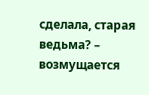сделала, старая ведьма? – возмущается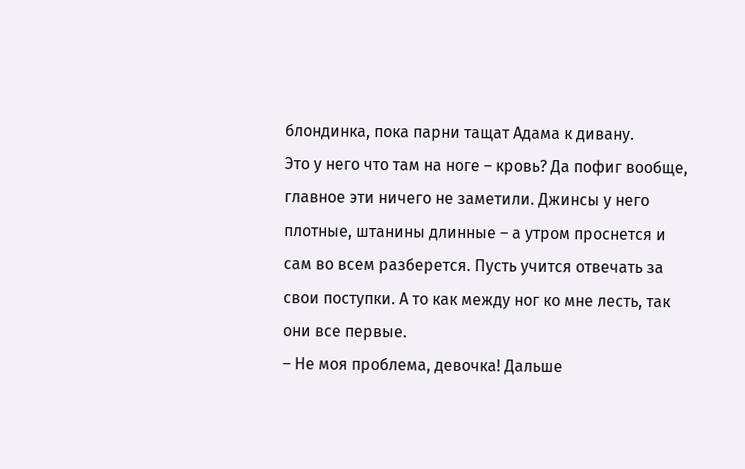блондинка, пока парни тащат Адама к дивану.
Это у него что там на ноге – кровь? Да пофиг вообще, главное эти ничего не заметили. Джинсы у него плотные, штанины длинные – а утром проснется и сам во всем разберется. Пусть учится отвечать за свои поступки. А то как между ног ко мне лесть, так они все первые.
– Не моя проблема, девочка! Дальше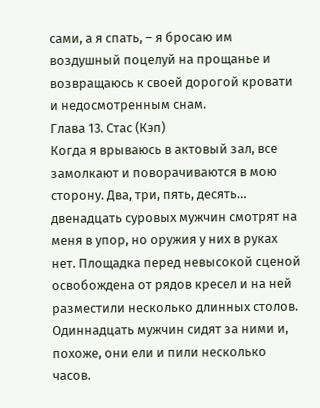сами, а я спать, – я бросаю им воздушный поцелуй на прощанье и возвращаюсь к своей дорогой кровати и недосмотренным снам.
Глава 13. Стас (Кэп)
Когда я врываюсь в актовый зал, все замолкают и поворачиваются в мою сторону. Два, три, пять, десять… двенадцать суровых мужчин смотрят на меня в упор, но оружия у них в руках нет. Площадка перед невысокой сценой освобождена от рядов кресел и на ней разместили несколько длинных столов.
Одиннадцать мужчин сидят за ними и, похоже, они ели и пили несколько часов.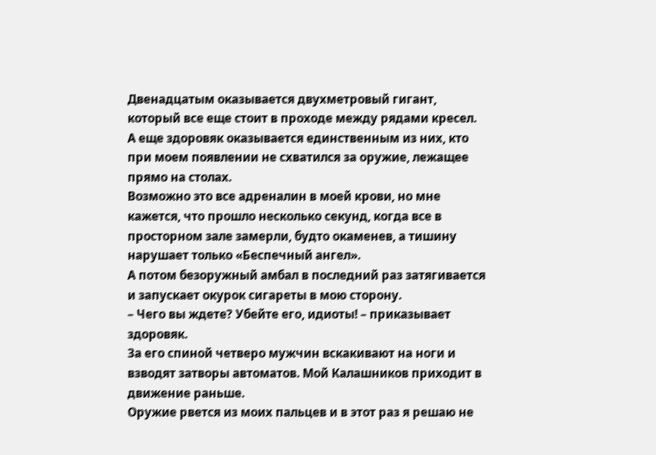Двенадцатым оказывается двухметровый гигант, который все еще стоит в проходе между рядами кресел.
А еще здоровяк оказывается единственным из них, кто при моем появлении не схватился за оружие, лежащее прямо на столах.
Возможно это все адреналин в моей крови, но мне кажется, что прошло несколько секунд, когда все в просторном зале замерли, будто окаменев, а тишину нарушает только «Беспечный ангел».
А потом безоружный амбал в последний раз затягивается и запускает окурок сигареты в мою сторону.
– Чего вы ждете? Убейте его, идиоты! – приказывает здоровяк.
За его спиной четверо мужчин вскакивают на ноги и взводят затворы автоматов. Мой Калашников приходит в движение раньше.
Оружие рвется из моих пальцев и в этот раз я решаю не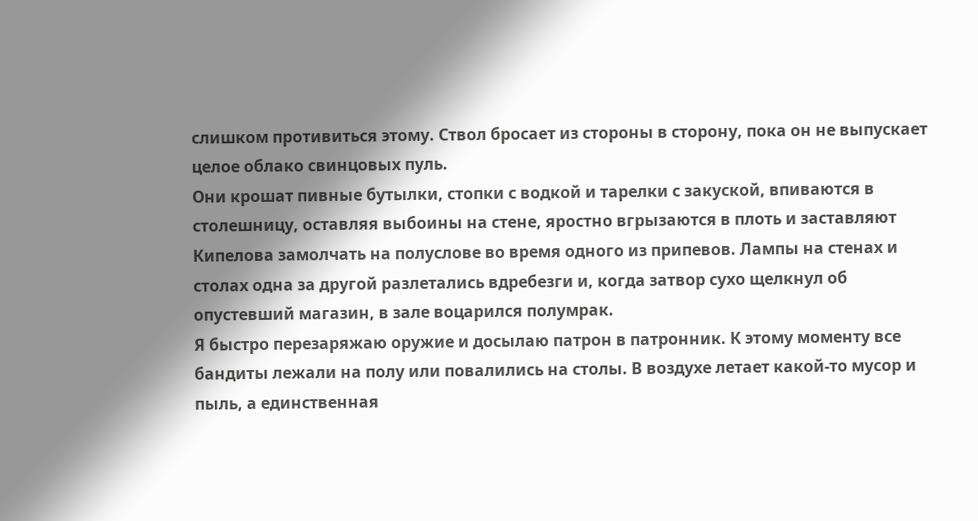слишком противиться этому. Ствол бросает из стороны в сторону, пока он не выпускает целое облако свинцовых пуль.
Они крошат пивные бутылки, стопки с водкой и тарелки с закуской, впиваются в столешницу, оставляя выбоины на стене, яростно вгрызаются в плоть и заставляют Кипелова замолчать на полуслове во время одного из припевов. Лампы на стенах и столах одна за другой разлетались вдребезги и, когда затвор сухо щелкнул об опустевший магазин, в зале воцарился полумрак.
Я быстро перезаряжаю оружие и досылаю патрон в патронник. К этому моменту все бандиты лежали на полу или повалились на столы. В воздухе летает какой-то мусор и пыль, а единственная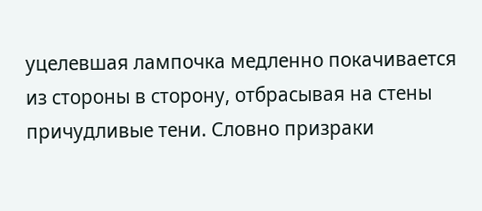уцелевшая лампочка медленно покачивается из стороны в сторону, отбрасывая на стены причудливые тени. Словно призраки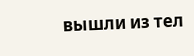вышли из тел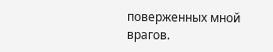поверженных мной врагов.